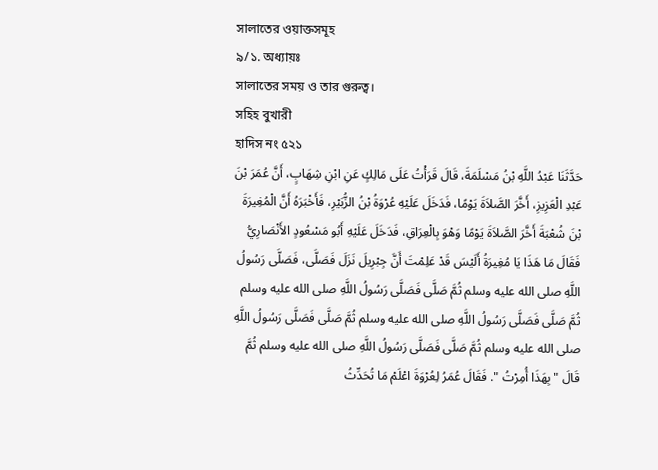সালাতের ওয়াক্তসমূহ
৯/১. অধ্যায়ঃ
সালাতের সময় ও তার গুরুত্ব।
সহিহ বুখারী
হাদিস নং ৫২১
حَدَّثَنَا عَبْدُ اللَّهِ بْنُ مَسْلَمَةَ، قَالَ قَرَأْتُ عَلَى مَالِكٍ عَنِ ابْنِ شِهَابٍ، أَنَّ عُمَرَ بْنَ عَبْدِ الْعَزِيزِ، أَخَّرَ الصَّلاَةَ يَوْمًا، فَدَخَلَ عَلَيْهِ عُرْوَةُ بْنُ الزُّبَيْرِ، فَأَخْبَرَهُ أَنَّ الْمُغِيرَةَ بْنَ شُعْبَةَ أَخَّرَ الصَّلاَةَ يَوْمًا وَهْوَ بِالْعِرَاقِ، فَدَخَلَ عَلَيْهِ أَبُو مَسْعُودٍ الأَنْصَارِيُّ فَقَالَ مَا هَذَا يَا مُغِيرَةُ أَلَيْسَ قَدْ عَلِمْتَ أَنَّ جِبْرِيلَ نَزَلَ فَصَلَّى، فَصَلَّى رَسُولُ اللَّهِ صلى الله عليه وسلم ثُمَّ صَلَّى فَصَلَّى رَسُولُ اللَّهِ صلى الله عليه وسلم ثُمَّ صَلَّى فَصَلَّى رَسُولُ اللَّهِ صلى الله عليه وسلم ثُمَّ صَلَّى فَصَلَّى رَسُولُ اللَّهِ صلى الله عليه وسلم ثُمَّ صَلَّى فَصَلَّى رَسُولُ اللَّهِ صلى الله عليه وسلم ثُمَّ قَالَ " بِهَذَا أُمِرْتُ ". فَقَالَ عُمَرُ لِعُرْوَةَ اعْلَمْ مَا تُحَدِّثُ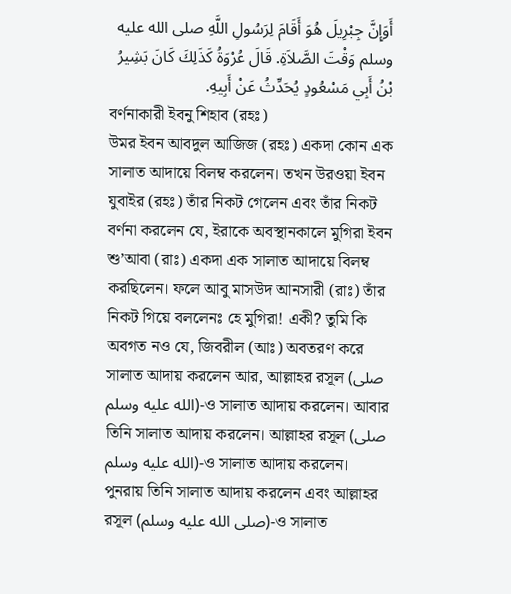أَوَإِنَّ جِبْرِيلَ هُوَ أَقَامَ لِرَسُولِ اللَّهِ صلى الله عليه وسلم وَقْتَ الصَّلاَةِ. قَالَ عُرْوَةُ كَذَلِكَ كَانَ بَشِيرُ بْنُ أَبِي مَسْعُودٍ يُحَدِّثُ عَنْ أَبِيهِ.
বর্ণনাকারী ইবনু শিহাব (রহঃ)
উমর ইবন আবদুল আজিজ (রহঃ) একদা কোন এক সালাত আদায়ে বিলম্ব করলেন। তখন উরওয়া ইবন যুবাইর (রহঃ) তাঁর নিকট গেলেন এবং তাঁর নিকট বর্ণনা করলেন যে, ইরাকে অবস্থানকালে মুগিরা ইবন শু’আবা (রাঃ) একদা এক সালাত আদায়ে বিলম্ব করছিলেন। ফলে আবু মাসউদ আনসারী (রাঃ) তাঁর নিকট গিয়ে বললেনঃ হে মুগিরা! একী? তুমি কি অবগত নও যে, জিবরীল (আঃ) অবতরণ করে সালাত আদায় করলেন আর, আল্লাহর রসূল (صلى الله عليه وسلم)-ও সালাত আদায় করলেন। আবার তিনি সালাত আদায় করলেন। আল্লাহর রসূল (صلى الله عليه وسلم)-ও সালাত আদায় করলেন। পুনরায় তিনি সালাত আদায় করলেন এবং আল্লাহর রসূল (صلى الله عليه وسلم)-ও সালাত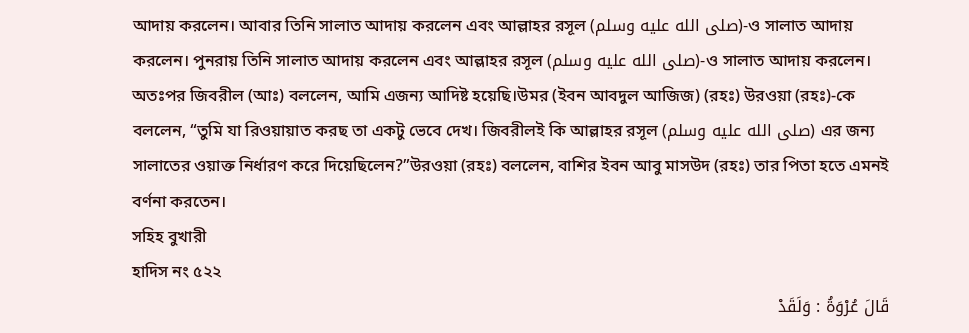আদায় করলেন। আবার তিনি সালাত আদায় করলেন এবং আল্লাহর রসূল (صلى الله عليه وسلم)-ও সালাত আদায় করলেন। পুনরায় তিনি সালাত আদায় করলেন এবং আল্লাহর রসূল (صلى الله عليه وسلم)-ও সালাত আদায় করলেন। অতঃপর জিবরীল (আঃ) বললেন, আমি এজন্য আদিষ্ট হয়েছি।উমর (ইবন আবদুল আজিজ) (রহঃ) উরওয়া (রহঃ)-কে বললেন, “তুমি যা রিওয়ায়াত করছ তা একটু ভেবে দেখ। জিবরীলই কি আল্লাহর রসূল (صلى الله عليه وسلم) এর জন্য সালাতের ওয়াক্ত নির্ধারণ করে দিয়েছিলেন?”উরওয়া (রহঃ) বললেন, বাশির ইবন আবু মাসউদ (রহঃ) তার পিতা হতে এমনই বর্ণনা করতেন।
সহিহ বুখারী
হাদিস নং ৫২২
قَالَ عُرْوَةُ : وَلَقَدْ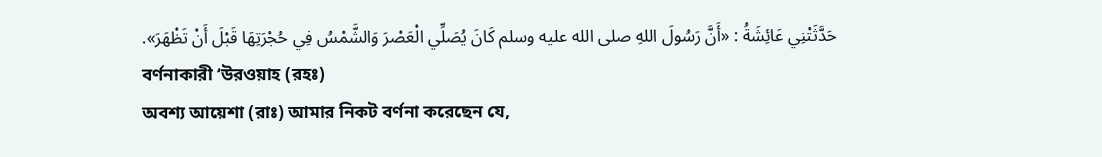حَدَّثَتْنِي عَائِشَةُ : «أَنَّ رَسُولَ اللهِ صلى الله عليه وسلم كَانَ يُصَلِّي الْعَصْرَ وَالشَّمْسُ فِي حُجْرَتِهَا قَبْلَ أَنْ تَظْهَرَ».
বর্ণনাকারী ‘উরওয়াহ (রহঃ)
অবশ্য আয়েশা (রাঃ) আমার নিকট বর্ণনা করেছেন যে,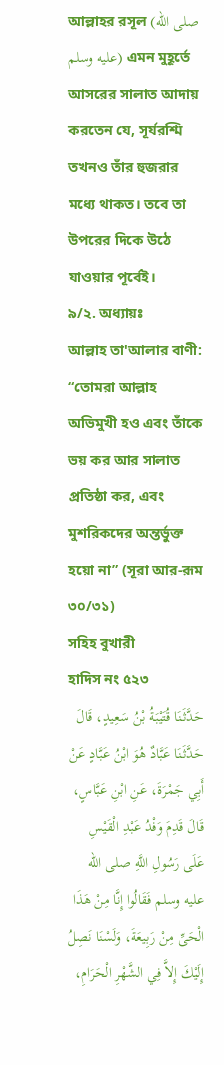আল্লাহর রসূল (صلى الله عليه وسلم) এমন মুহূর্তে আসরের সালাত আদায় করতেন যে, সূর্যরশ্মি তখনও তাঁর হুজরার মধ্যে থাকত। তবে তা উপরের দিকে উঠে যাওয়ার পূর্বেই।
৯/২. অধ্যায়ঃ
আল্লাহ তা'আলার বাণী: “তোমরা আল্লাহ অভিমুখী হও এবং তাঁকে ভয় কর আর সালাত প্রতিষ্ঠা কর, এবং মুশরিকদের অন্তর্ভুক্ত হয়ো না” (সূরা আর-রূম ৩০/৩১)
সহিহ বুখারী
হাদিস নং ৫২৩
حَدَّثَنَا قُتَيْبَةُ بْنُ سَعِيدٍ، قَالَ حَدَّثَنَا عَبَّادٌ هُوَ ابْنُ عَبَّادٍ عَنْ أَبِي جَمْرَةَ، عَنِ ابْنِ عَبَّاسٍ، قَالَ قَدِمَ وَفْدُ عَبْدِ الْقَيْسِ عَلَى رَسُولِ اللَّهِ صلى الله عليه وسلم فَقَالُوا إِنَّا مِنْ هَذَا الْحَىِّ مِنْ رَبِيعَةَ، وَلَسْنَا نَصِلُ إِلَيْكَ إِلاَّ فِي الشَّهْرِ الْحَرَامِ،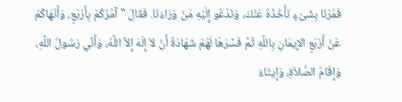فَمُرْنَا بِشَىْءٍ نَأْخُذْهُ عَنْكَ، وَنَدْعُو إِلَيْهِ مَنْ وَرَاءَنَا. فَقَالَ " آمُرُكُمْ بِأَرْبَعٍ، وَأَنْهَاكُمْ عَنْ أَرْبَعٍ الإِيمَانِ بِاللَّهِ ثُمَّ فَسَّرَهَا لَهُمْ شَهَادَةُ أَنْ لاَ إِلَهَ إِلاَّ اللَّهُ، وَأَنِّي رَسُولُ اللَّهِ، وَإِقَامُ الصَّلاَةِ، وَإِيتَاءُ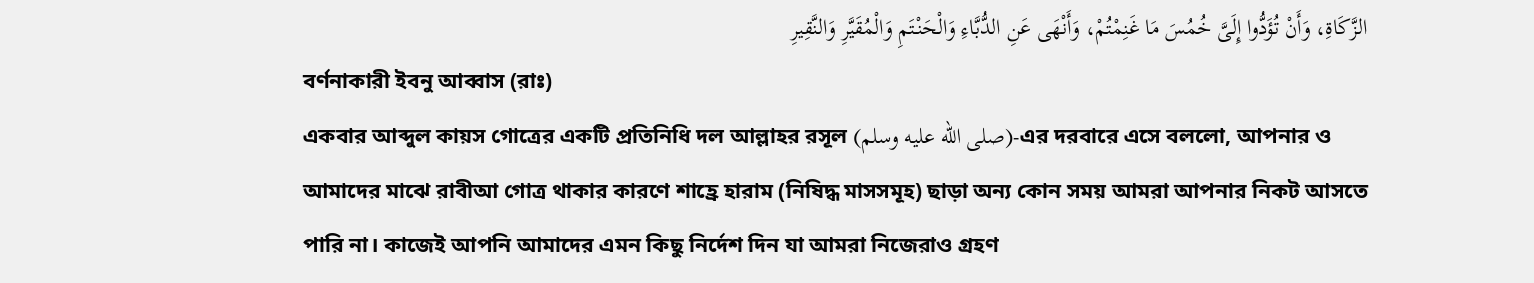الزَّكَاةِ، وَأَنْ تُؤَدُّوا إِلَىَّ خُمُسَ مَا غَنِمْتُمْ، وَأَنْهَى عَنِ الدُّبَّاءِ وَالْحَنْتَمِ وَالْمُقَيَّرِ وَالنَّقِيرِ
বর্ণনাকারী ইবনু আব্বাস (রাঃ)
একবার আব্দুল কায়স গোত্রের একটি প্রতিনিধি দল আল্লাহর রসূল (صلى الله عليه وسلم)-এর দরবারে এসে বললো, আপনার ও আমাদের মাঝে রাবীআ গোত্র থাকার কারণে শাহ্রে হারাম (নিষিদ্ধ মাসসমূহ) ছাড়া অন্য কোন সময় আমরা আপনার নিকট আসতে পারি না। কাজেই আপনি আমাদের এমন কিছু নির্দেশ দিন যা আমরা নিজেরাও গ্রহণ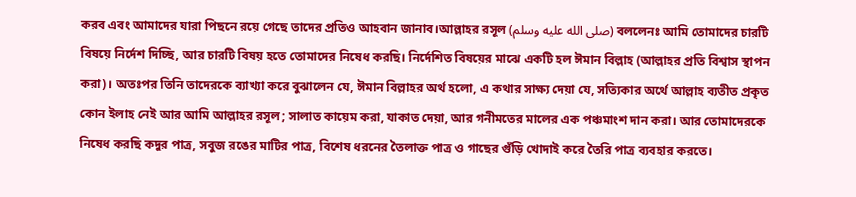করব এবং আমাদের যারা পিছনে রয়ে গেছে তাদের প্রতিও আহবান জানাব।আল্লাহর রসূল (صلى الله عليه وسلم) বললেনঃ আমি তোমাদের চারটি বিষয়ে নির্দেশ দিচ্ছি, আর চারটি বিষয় হতে তোমাদের নিষেধ করছি। নির্দেশিত বিষয়ের মাঝে একটি হল ঈমান বিল্লাহ (আল্লাহর প্রতি বিশ্বাস স্থাপন করা)। অতঃপর তিনি তাদেরকে ব্যাখ্যা করে বুঝালেন যে, ঈমান বিল্লাহর অর্থ হলো, এ কথার সাক্ষ্য দেয়া যে, সত্যিকার অর্থে আল্লাহ ব্যতীত প্রকৃত কোন ইলাহ নেই আর আমি আল্লাহর রসূল; সালাত কায়েম করা, যাকাত দেয়া, আর গনীমতের মালের এক পঞ্চমাংশ দান করা। আর তোমাদেরকে নিষেধ করছি কদুর পাত্র, সবুজ রঙের মাটির পাত্র, বিশেষ ধরনের তৈলাক্ত পাত্র ও গাছের গুঁড়ি খোদাই করে তৈরি পাত্র ব্যবহার করতে।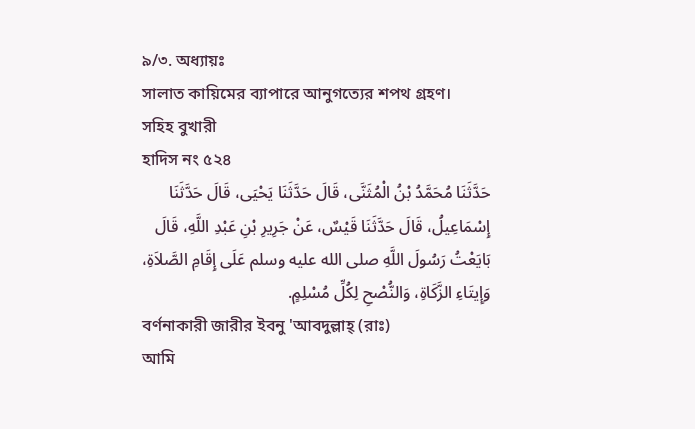৯/৩. অধ্যায়ঃ
সালাত কায়িমের ব্যাপারে আনুগত্যের শপথ গ্রহণ।
সহিহ বুখারী
হাদিস নং ৫২৪
حَدَّثَنَا مُحَمَّدُ بْنُ الْمُثَنَّى، قَالَ حَدَّثَنَا يَحْيَى، قَالَ حَدَّثَنَا إِسْمَاعِيلُ، قَالَ حَدَّثَنَا قَيْسٌ، عَنْ جَرِيرِ بْنِ عَبْدِ اللَّهِ، قَالَ بَايَعْتُ رَسُولَ اللَّهِ صلى الله عليه وسلم عَلَى إِقَامِ الصَّلاَةِ، وَإِيتَاءِ الزَّكَاةِ، وَالنُّصْحِ لِكُلِّ مُسْلِمٍ.
বর্ণনাকারী জারীর ইবনু 'আবদুল্লাহ্ (রাঃ)
আমি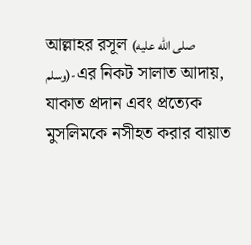আল্লাহর রসূল (صلى الله عليه وسلم)-এর নিকট সালাত আদায়, যাকাত প্রদান এবং প্রত্যেক মুসলিমকে নসীহত করার বায়াত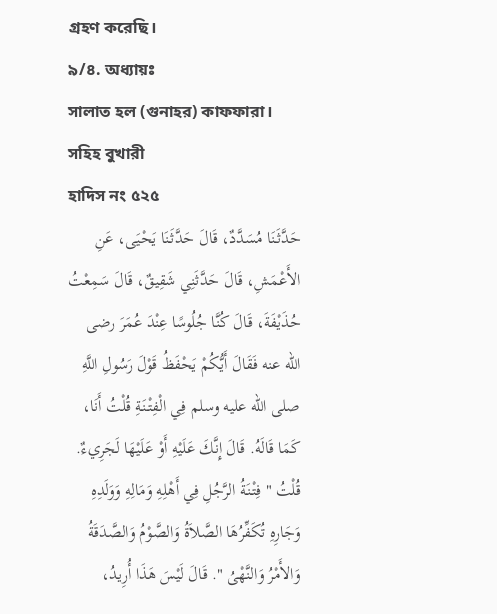গ্রহণ করেছি।
৯/৪. অধ্যায়ঃ
সালাত হল (গুনাহর) কাফফারা।
সহিহ বুখারী
হাদিস নং ৫২৫
حَدَّثَنَا مُسَدَّدٌ، قَالَ حَدَّثَنَا يَحْيَى، عَنِ الأَعْمَشِ، قَالَ حَدَّثَنِي شَقِيقٌ، قَالَ سَمِعْتُ حُذَيْفَةَ، قَالَ كُنَّا جُلُوسًا عِنْدَ عُمَرَ رضى الله عنه فَقَالَ أَيُّكُمْ يَحْفَظُ قَوْلَ رَسُولِ اللَّهِ صلى الله عليه وسلم فِي الْفِتْنَةِ قُلْتُ أَنَا، كَمَا قَالَهُ. قَالَ إِنَّكَ عَلَيْهِ أَوْ عَلَيْهَا لَجَرِيءٌ. قُلْتُ " فِتْنَةُ الرَّجُلِ فِي أَهْلِهِ وَمَالِهِ وَوَلَدِهِ وَجَارِهِ تُكَفِّرُهَا الصَّلاَةُ وَالصَّوْمُ وَالصَّدَقَةُ وَالأَمْرُ وَالنَّهْىُ ". قَالَ لَيْسَ هَذَا أُرِيدُ،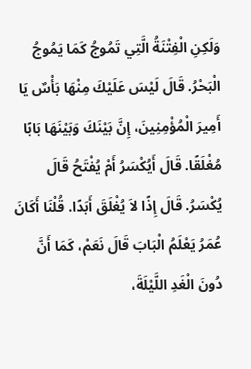وَلَكِنِ الْفِتْنَةُ الَّتِي تَمُوجُ كَمَا يَمُوجُ الْبَحْرُ. قَالَ لَيْسَ عَلَيْكَ مِنْهَا بَأْسٌ يَا أَمِيرَ الْمُؤْمِنِينَ، إِنَّ بَيْنَكَ وَبَيْنَهَا بَابًا مُغْلَقًا. قَالَ أَيُكْسَرُ أَمْ يُفْتَحُ قَالَ يُكْسَرُ. قَالَ إِذًا لاَ يُغْلَقَ أَبَدًا. قُلْنَا أَكَانَ عُمَرُ يَعْلَمُ الْبَابَ قَالَ نَعَمْ، كَمَا أَنَّ دُونَ الْغَدِ اللَّيْلَةَ،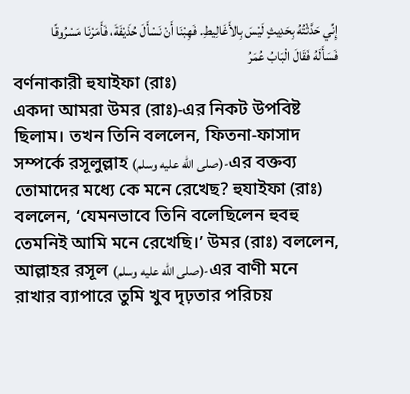إِنِّي حَدَّثْتُهُ بِحَدِيثٍ لَيْسَ بِالأَغَالِيطِ. فَهِبْنَا أَنْ نَسْأَلَ حُذَيْفَةَ، فَأَمَرْنَا مَسْرُوقًا فَسَأَلَهُ فَقَالَ الْبَابُ عُمَرُ
বর্ণনাকারী হুযাইফা (রাঃ)
একদা আমরা উমর (রাঃ)-এর নিকট উপবিষ্ট ছিলাম। তখন তিনি বললেন, ফিতনা-ফাসাদ সম্পর্কে রসূলুল্লাহ (صلى الله عليه وسلم)-এর বক্তব্য তোমাদের মধ্যে কে মনে রেখেছ? হুযাইফা (রাঃ) বললেন, ‘যেমনভাবে তিনি বলেছিলেন হুবহু তেমনিই আমি মনে রেখেছি।’ উমর (রাঃ) বললেন, আল্লাহর রসূল (صلى الله عليه وسلم)-এর বাণী মনে রাখার ব্যাপারে তুমি খুব দৃঢ়তার পরিচয়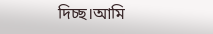দিচ্ছ।আমি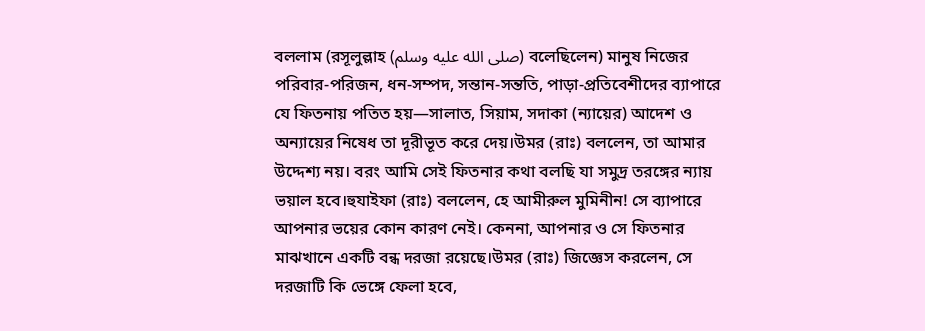বললাম (রসূলুল্লাহ (صلى الله عليه وسلم) বলেছিলেন) মানুষ নিজের পরিবার-পরিজন, ধন-সম্পদ, সন্তান-সন্ততি, পাড়া-প্রতিবেশীদের ব্যাপারে যে ফিতনায় পতিত হয়—সালাত, সিয়াম, সদাকা (ন্যায়ের) আদেশ ও অন্যায়ের নিষেধ তা দূরীভূত করে দেয়।উমর (রাঃ) বললেন, তা আমার উদ্দেশ্য নয়। বরং আমি সেই ফিতনার কথা বলছি যা সমুদ্র তরঙ্গের ন্যায় ভয়াল হবে।হুযাইফা (রাঃ) বললেন, হে আমীরুল মুমিনীন! সে ব্যাপারে আপনার ভয়ের কোন কারণ নেই। কেননা, আপনার ও সে ফিতনার মাঝখানে একটি বন্ধ দরজা রয়েছে।উমর (রাঃ) জিজ্ঞেস করলেন, সে দরজাটি কি ভেঙ্গে ফেলা হবে,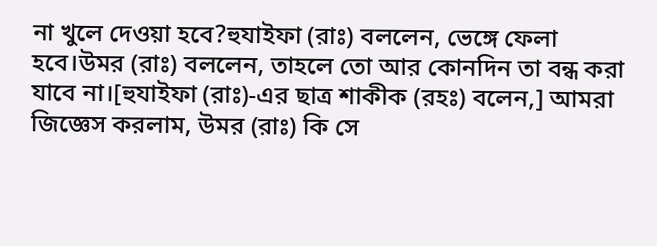না খুলে দেওয়া হবে?হুযাইফা (রাঃ) বললেন, ভেঙ্গে ফেলা হবে।উমর (রাঃ) বললেন, তাহলে তো আর কোনদিন তা বন্ধ করা যাবে না।[হুযাইফা (রাঃ)-এর ছাত্র শাকীক (রহঃ) বলেন,] আমরা জিজ্ঞেস করলাম, উমর (রাঃ) কি সে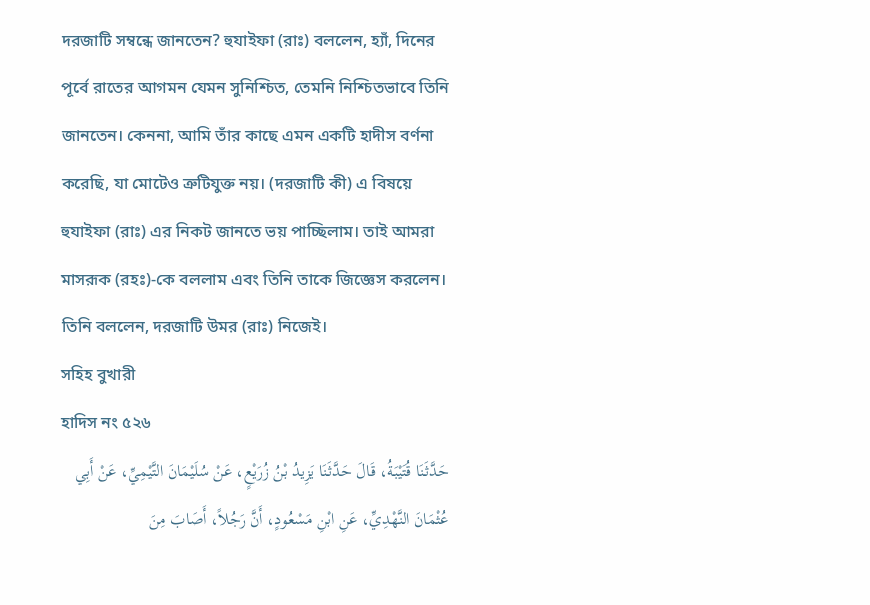দরজাটি সম্বন্ধে জানতেন? হুযাইফা (রাঃ) বললেন, হ্যাঁ, দিনের পূর্বে রাতের আগমন যেমন সুনিশ্চিত, তেমনি নিশ্চিতভাবে তিনি জানতেন। কেননা, আমি তাঁর কাছে এমন একটি হাদীস বর্ণনা করেছি, যা মোটেও ত্রুটিযুক্ত নয়। (দরজাটি কী) এ বিষয়ে হুযাইফা (রাঃ) এর নিকট জানতে ভয় পাচ্ছিলাম। তাই আমরা মাসরূক (রহঃ)-কে বললাম এবং তিনি তাকে জিজ্ঞেস করলেন। তিনি বললেন, দরজাটি উমর (রাঃ) নিজেই।
সহিহ বুখারী
হাদিস নং ৫২৬
حَدَّثَنَا قُتَيْبَةُ، قَالَ حَدَّثَنَا يَزِيدُ بْنُ زُرَيْعٍ، عَنْ سُلَيْمَانَ التَّيْمِيِّ، عَنْ أَبِي عُثْمَانَ النَّهْدِيِّ، عَنِ ابْنِ مَسْعُودٍ، أَنَّ رَجُلاً، أَصَابَ مِنَ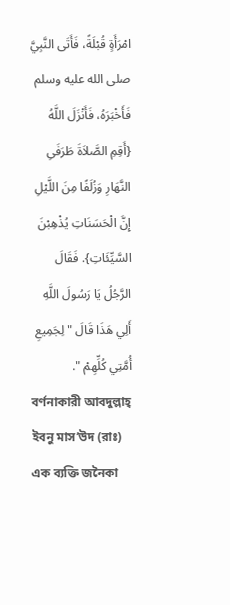امْرَأَةٍ قُبْلَةً، فَأَتَى النَّبِيَّ صلى الله عليه وسلم فَأَخْبَرَهُ، فَأَنْزَلَ اللَّهُ {أَقِمِ الصَّلاَةَ طَرَفَىِ النَّهَارِ وَزُلَفًا مِنَ اللَّيْلِ إِنَّ الْحَسَنَاتِ يُذْهِبْنَ السَّيِّئَاتِ}. فَقَالَ الرَّجُلُ يَا رَسُولَ اللَّهِ أَلِي هَذَا قَالَ " لِجَمِيعِ أُمَّتِي كُلِّهِمْ ".
বর্ণনাকারী আবদুল্লাহ্ ইবনু মাস’উদ (রাঃ)
এক ব্যক্তি জনৈকা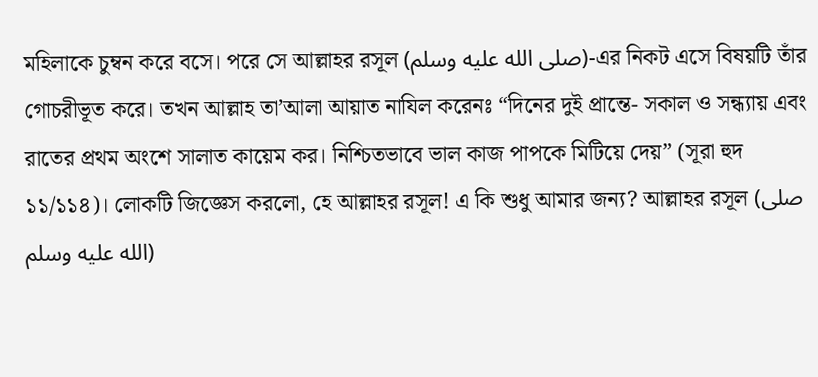মহিলাকে চুম্বন করে বসে। পরে সে আল্লাহর রসূল (صلى الله عليه وسلم)-এর নিকট এসে বিষয়টি তাঁর গোচরীভূত করে। তখন আল্লাহ তা’আলা আয়াত নাযিল করেনঃ “দিনের দুই প্রান্তে- সকাল ও সন্ধ্যায় এবং রাতের প্রথম অংশে সালাত কায়েম কর। নিশ্চিতভাবে ভাল কাজ পাপকে মিটিয়ে দেয়” (সূরা হুদ ১১/১১৪)। লোকটি জিজ্ঞেস করলো, হে আল্লাহর রসূল! এ কি শুধু আমার জন্য? আল্লাহর রসূল (صلى الله عليه وسلم)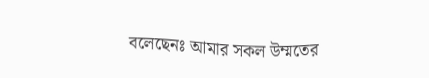বলেছেনঃ আমার সকল উম্মতের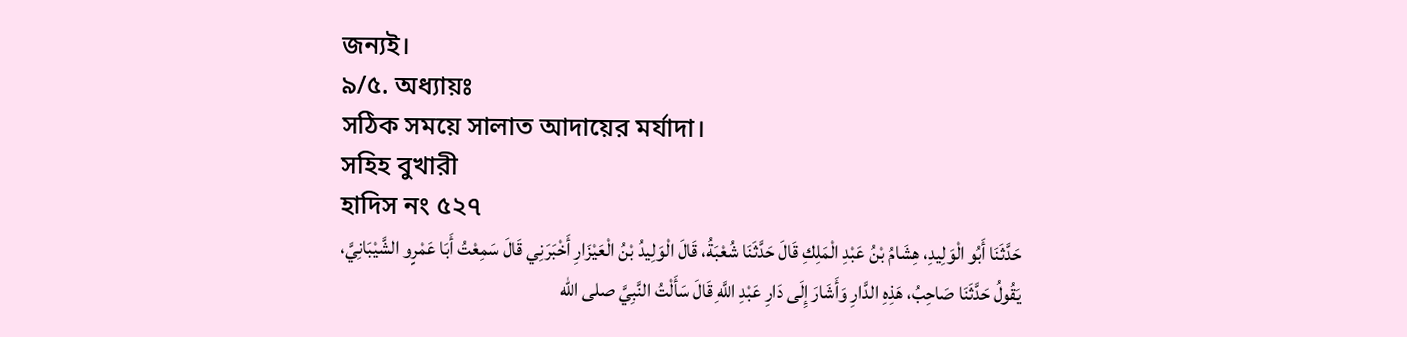জন্যই।
৯/৫. অধ্যায়ঃ
সঠিক সময়ে সালাত আদায়ের মর্যাদা।
সহিহ বুখারী
হাদিস নং ৫২৭
حَدَّثَنَا أَبُو الْوَلِيدِ، هِشَامُ بْنُ عَبْدِ الْمَلِكِ قَالَ حَدَّثَنَا شُعْبَةُ، قَالَ الْوَلِيدُ بْنُ الْعَيْزَارِ أَخْبَرَنِي قَالَ سَمِعْتُ أَبَا عَمْرٍو الشَّيْبَانِيَّ، يَقُولُ حَدَّثَنَا صَاحِبُ، هَذِهِ الدَّارِ وَأَشَارَ إِلَى دَارِ عَبْدِ اللَّهِ قَالَ سَأَلْتُ النَّبِيَّ صلى الله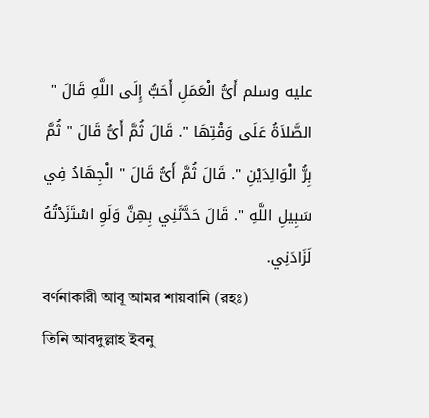عليه وسلم أَىُّ الْعَمَلِ أَحَبُّ إِلَى اللَّهِ قَالَ " الصَّلاَةُ عَلَى وَقْتِهَا ". قَالَ ثُمَّ أَىُّ قَالَ " ثُمَّ بِرُّ الْوَالِدَيْنِ ". قَالَ ثُمَّ أَىُّ قَالَ " الْجِهَادُ فِي سَبِيلِ اللَّهِ ". قَالَ حَدَّثَنِي بِهِنَّ وَلَوِ اسْتَزَدْتُهُ لَزَادَنِي.
বর্ণনাকারী আবূ আমর শায়বানি (রহঃ)
তিনি আবদুল্লাহ ইবনু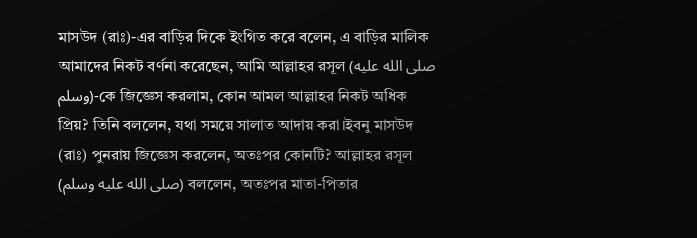মাসউদ (রাঃ)-এর বাড়ির দিকে ইংগিত করে বলেন, এ বাড়ির মালিক আমাদের নিকট বর্ণনা করেছেন, আমি আল্লাহর রসূল (صلى الله عليه وسلم)-কে জিজ্ঞেস করলাম, কোন আমল আল্লাহর নিকট অধিক প্রিয়? তিনি বললেন, যথা সময়ে সালাত আদায় করা।ইবনু মাসউদ (রাঃ) পুনরায় জিজ্ঞেস করলেন, অতঃপর কোনটি? আল্লাহর রসূল (صلى الله عليه وسلم) বললেন, অতঃপর মাতা-পিতার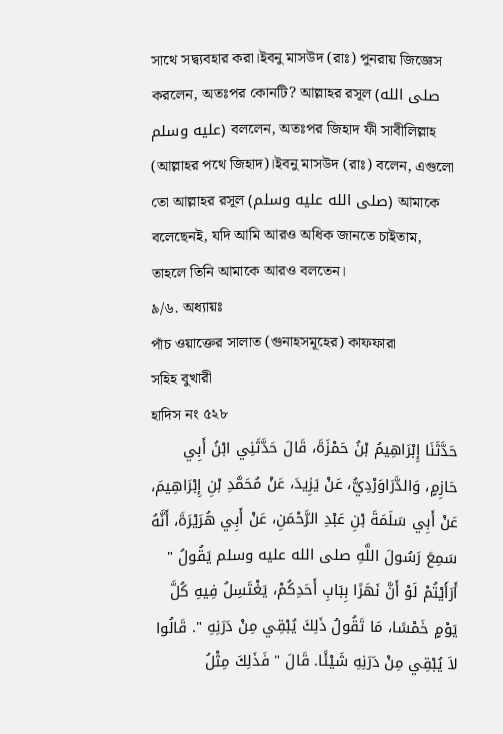সাথে সদ্ব্যবহার করা।ইবনু মাসউদ (রাঃ) পুনরায় জিজ্ঞেস করলেন, অতঃপর কোনটি? আল্লাহর রসূল (صلى الله عليه وسلم) বললেন, অতঃপর জিহাদ ফী সাবীলিল্লাহ (আল্লাহর পথে জিহাদ)।ইবনু মাসউদ (রাঃ) বলেন, এগুলো তো আল্লাহর রসূল (صلى الله عليه وسلم) আমাকে বলেছেনই, যদি আমি আরও অধিক জানতে চাইতাম, তাহলে তিনি আমাকে আরও বলতেন।
৯/৬. অধ্যায়ঃ
পাঁচ ওয়াক্তের সালাত (গুনাহসমূহের) কাফফারা
সহিহ বুখারী
হাদিস নং ৫২৮
حَدَّثَنَا إِبْرَاهِيمُ بْنُ حَمْزَةَ، قَالَ حَدَّثَنِي ابْنُ أَبِي حَازِمٍ، وَالدَّرَاوَرْدِيُّ، عَنْ يَزِيدَ، عَنْ مُحَمَّدِ بْنِ إِبْرَاهِيمَ، عَنْ أَبِي سَلَمَةَ بْنِ عَبْدِ الرَّحْمَنِ، عَنْ أَبِي هُرَيْرَةَ، أَنَّهُ سَمِعَ رَسُولَ اللَّهِ صلى الله عليه وسلم يَقُولُ " أَرَأَيْتُمْ لَوْ أَنَّ نَهَرًا بِبَابِ أَحَدِكُمْ، يَغْتَسِلُ فِيهِ كُلَّ يَوْمٍ خَمْسًا، مَا تَقُولُ ذَلِكَ يُبْقِي مِنْ دَرَنِهِ ". قَالُوا لاَ يُبْقِي مِنْ دَرَنِهِ شَيْئًا. قَالَ " فَذَلِكَ مِثْلُ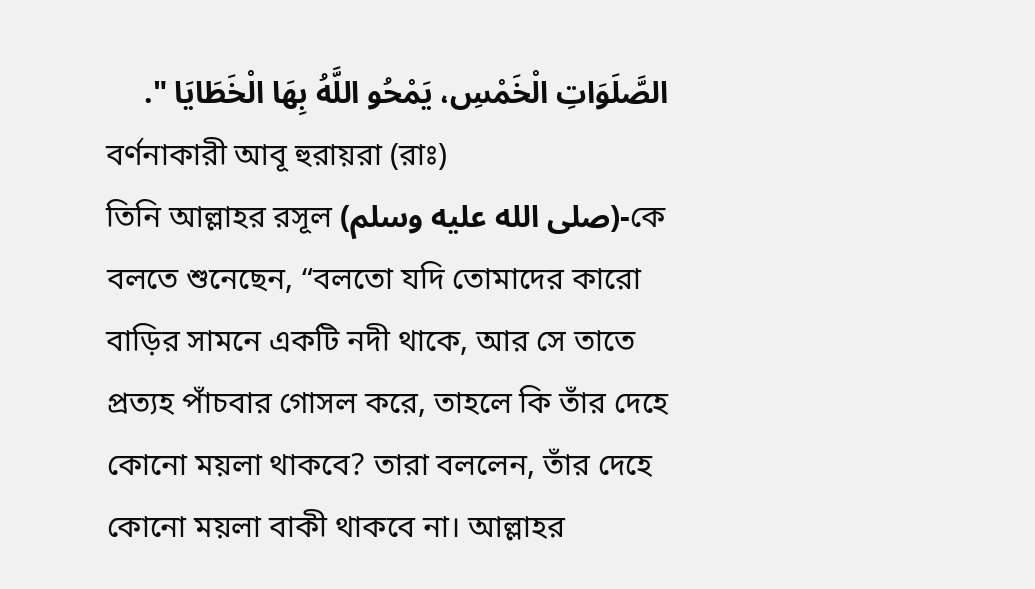الصَّلَوَاتِ الْخَمْسِ، يَمْحُو اللَّهُ بِهَا الْخَطَايَا ".
বর্ণনাকারী আবূ হুরায়রা (রাঃ)
তিনি আল্লাহর রসূল (صلى الله عليه وسلم)-কে বলতে শুনেছেন, “বলতো যদি তোমাদের কারো বাড়ির সামনে একটি নদী থাকে, আর সে তাতে প্রত্যহ পাঁচবার গোসল করে, তাহলে কি তাঁর দেহে কোনো ময়লা থাকবে? তারা বললেন, তাঁর দেহে কোনো ময়লা বাকী থাকবে না। আল্লাহর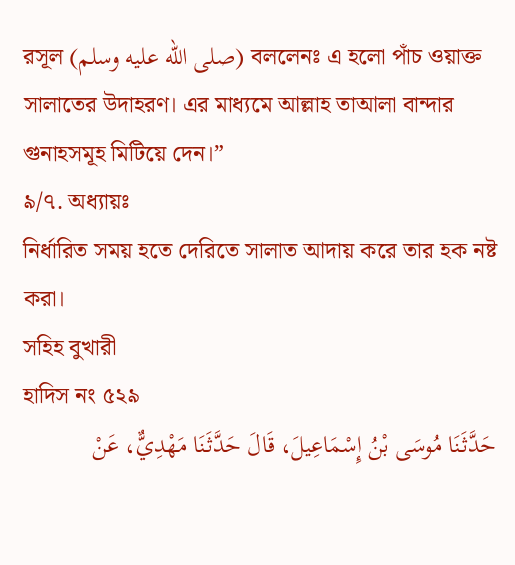রসূল (صلى الله عليه وسلم) বললেনঃ এ হলো পাঁচ ওয়াক্ত সালাতের উদাহরণ। এর মাধ্যমে আল্লাহ তাআলা বান্দার গুনাহসমূহ মিটিয়ে দেন।”
৯/৭. অধ্যায়ঃ
নির্ধারিত সময় হতে দেরিতে সালাত আদায় করে তার হক নষ্ট করা।
সহিহ বুখারী
হাদিস নং ৫২৯
حَدَّثَنَا مُوسَى بْنُ إِسْمَاعِيلَ، قَالَ حَدَّثَنَا مَهْدِيٌّ، عَنْ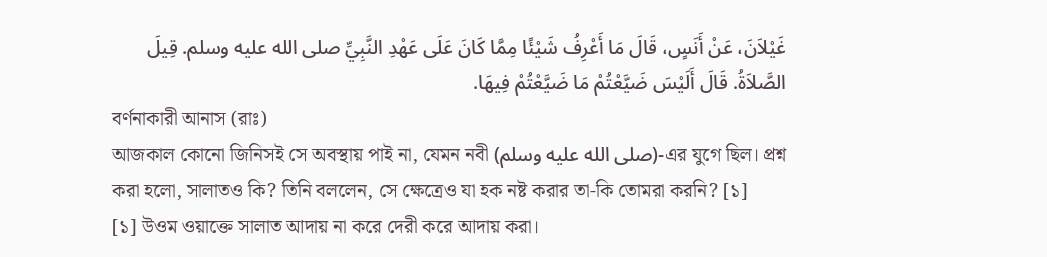غَيْلاَنَ، عَنْ أَنَسٍ، قَالَ مَا أَعْرِفُ شَيْئًا مِمَّا كَانَ عَلَى عَهْدِ النَّبِيِّ صلى الله عليه وسلم. قِيلَ الصَّلاَةُ. قَالَ أَلَيْسَ ضَيَّعْتُمْ مَا ضَيَّعْتُمْ فِيهَا.
বর্ণনাকারী আনাস (রাঃ)
আজকাল কোনো জিনিসই সে অবস্থায় পাই না, যেমন নবী (صلى الله عليه وسلم)-এর যুগে ছিল। প্রশ্ন করা হলো, সালাতও কি? তিনি বললেন, সে ক্ষেত্রেও যা হক নষ্ট করার তা-কি তোমরা করনি? [১]
[১] উওম ওয়াক্তে সালাত আদায় না করে দেরী করে আদায় করা।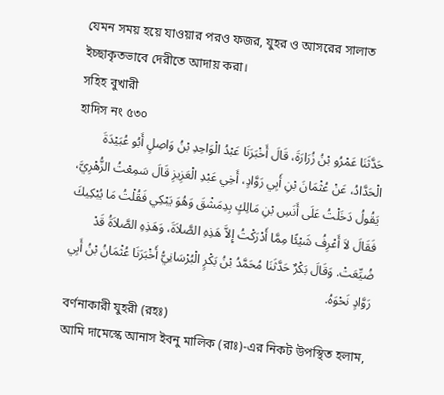যেমন সময় হয়ে যাওয়ার পরও ফজর, যুহর ও আসরের সালাত ইচ্ছাকৃতভাবে দেরীতে আদায় করা।
সহিহ বুখারী
হাদিস নং ৫৩০
حَدَّثَنَا عَمْرُو بْنُ زُرَارَةَ، قَالَ أَخْبَرَنَا عَبْدُ الْوَاحِدِ بْنُ وَاصِلٍ أَبُو عُبَيْدَةَ الْحَدَّادُ، عَنْ عُثْمَانَ بْنِ أَبِي رَوَّادٍ، أَخِي عَبْدِ الْعَزِيزِ قَالَ سَمِعْتُ الزُّهْرِيَّ، يَقُولُ دَخَلْتُ عَلَى أَنَسِ بْنِ مَالِكٍ بِدِمَشْقَ وَهُوَ يَبْكِي فَقُلْتُ مَا يُبْكِيكَ فَقَالَ لاَ أَعْرِفُ شَيْئًا مِمَّا أَدْرَكْتُ إِلاَّ هَذِهِ الصَّلاَةَ، وَهَذِهِ الصَّلاَةُ قَدْ ضُيِّعَتْ. وَقَالَ بَكْرٌ حَدَّثَنَا مُحَمَّدُ بْنُ بَكْرٍ الْبُرْسَانِيُّ أَخْبَرَنَا عُثْمَانُ بْنُ أَبِي رَوَّادٍ نَحْوَهُ.
বর্ণনাকারী যুহরী (রহঃ)
আমি দামেস্কে আনাস ইবনু মালিক (রাঃ)-এর নিকট উপস্থিত হলাম,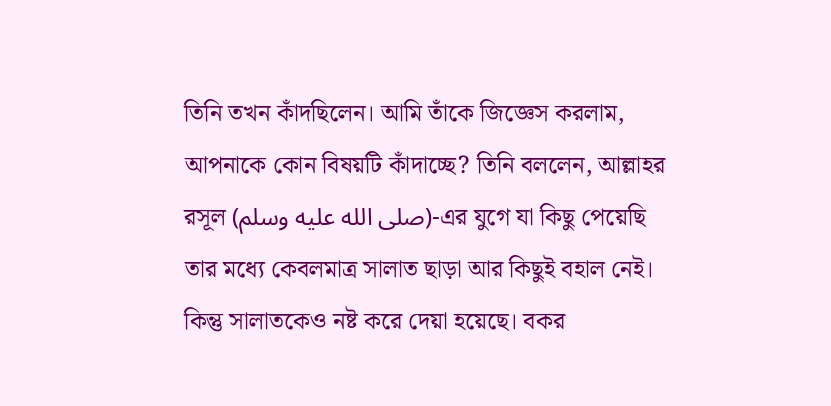তিনি তখন কাঁদছিলেন। আমি তাঁকে জিজ্ঞেস করলাম, আপনাকে কোন বিষয়টি কাঁদাচ্ছে? তিনি বললেন, আল্লাহর রসূল (صلى الله عليه وسلم)-এর যুগে যা কিছু পেয়েছি তার মধ্যে কেবলমাত্র সালাত ছাড়া আর কিছুই বহাল নেই। কিন্তু সালাতকেও নষ্ট করে দেয়া হয়েছে। বকর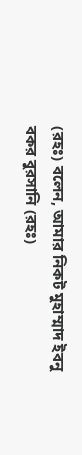(রহঃ) বলেন, আমার নিকট মুহাম্মাদ ইবনু বকর বুরসানি (রহঃ)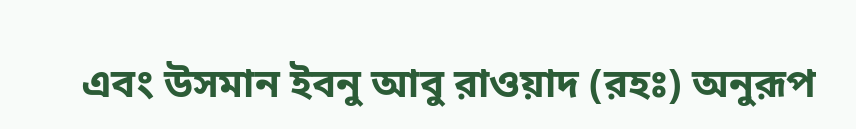এবং উসমান ইবনু আবু রাওয়াদ (রহঃ) অনুরূপ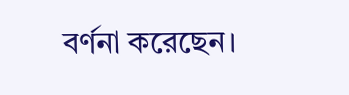বর্ণনা করেছেন।